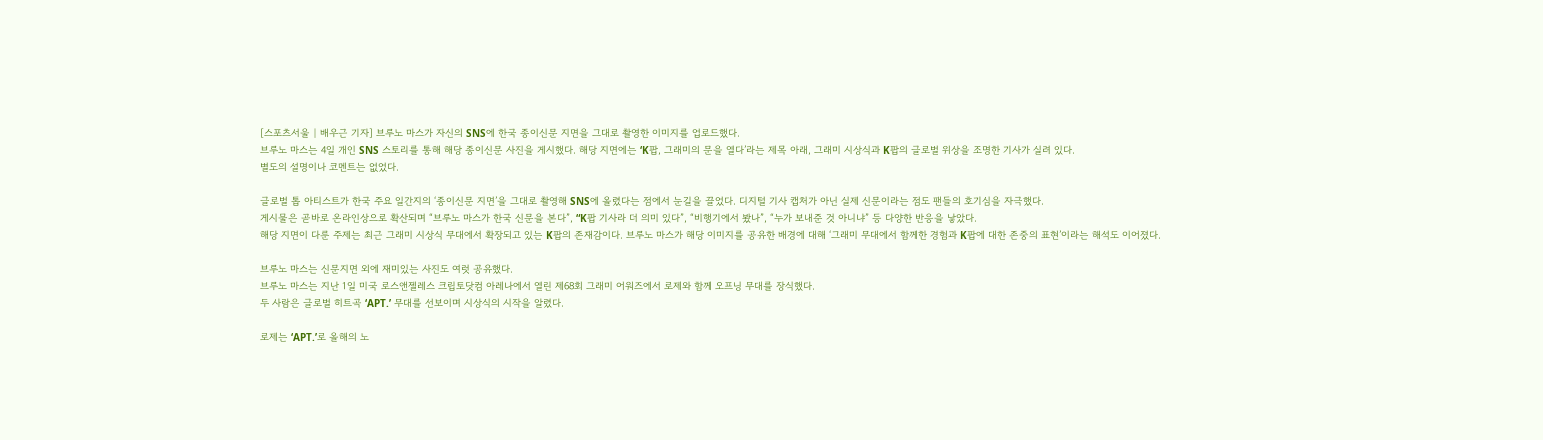[스포츠서울 | 배우근 기자] 브루노 마스가 자신의 SNS에 한국 종이신문 지면을 그대로 촬영한 이미지를 업로드했다.
브루노 마스는 4일 개인 SNS 스토리를 통해 해당 종이신문 사진을 게시했다. 해당 지면에는 ‘K팝, 그래미의 문을 열다’라는 제목 아래, 그래미 시상식과 K팝의 글로벌 위상을 조명한 기사가 실려 있다.
별도의 설명이나 코멘트는 없었다.

글로벌 톱 아티스트가 한국 주요 일간지의 ‘종이신문 지면’을 그대로 촬영해 SNS에 올렸다는 점에서 눈길을 끌었다. 디지털 기사 캡처가 아닌 실제 신문이라는 점도 팬들의 호기심을 자극했다.
게시물은 곧바로 온라인상으로 확산되며 “브루노 마스가 한국 신문을 본다”, “K팝 기사라 더 의미 있다”, “비행기에서 봤나”, “누가 보내준 것 아니냐” 등 다양한 반응을 낳았다.
해당 지면이 다룬 주제는 최근 그래미 시상식 무대에서 확장되고 있는 K팝의 존재감이다. 브루노 마스가 해당 이미지를 공유한 배경에 대해 ‘그래미 무대에서 함께한 경험과 K팝에 대한 존중의 표현’이라는 해석도 이어졌다.

브루노 마스는 신문지면 외에 재미있는 사진도 여럿 공유했다.
브루노 마스는 지난 1일 미국 로스앤젤레스 크립토닷컴 아레나에서 열린 제68회 그래미 어워즈에서 로제와 함께 오프닝 무대를 장식했다.
두 사람은 글로벌 히트곡 ‘APT.’ 무대를 선보이며 시상식의 시작을 알렸다.

로제는 ‘APT.’로 올해의 노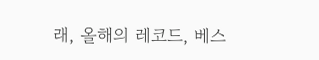래, 올해의 레코드, 베스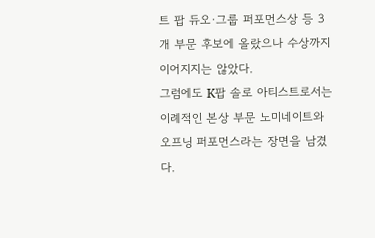트 팝 듀오·그룹 퍼포먼스상 등 3개 부문 후보에 올랐으나 수상까지 이어지지는 않았다.
그럼에도 K팝 솔로 아티스트로서는 이례적인 본상 부문 노미네이트와 오프닝 퍼포먼스라는 장면을 남겼다.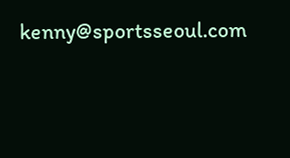kenny@sportsseoul.com